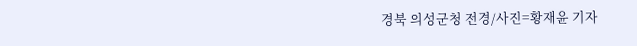경북 의성군청 전경/사진=황재윤 기자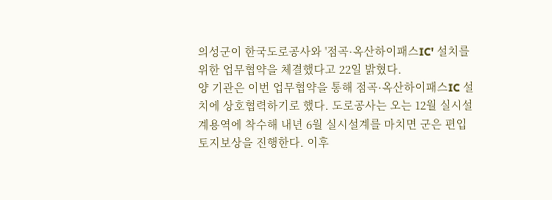의성군이 한국도로공사와 '점곡·옥산하이패스IC' 설치를 위한 업무협약을 체결했다고 22일 밝혔다.
양 기관은 이번 업무협약을 통해 점곡·옥산하이패스IC 설치에 상호협력하기로 했다. 도로공사는 오는 12월 실시설계용역에 착수해 내년 6월 실시설계를 마치면 군은 편입토지보상을 진행한다. 이후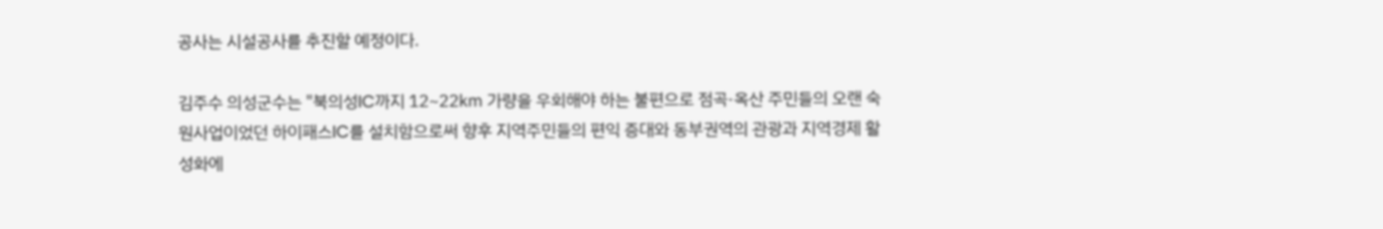공사는 시설공사를 추진할 예정이다.

김주수 의성군수는 "북의성IC까지 12~22㎞ 가량을 우회해야 하는 불편으로 점곡·옥산 주민들의 오랜 숙원사업이었던 하이패스IC를 설치함으로써 향후 지역주민들의 편익 증대와 동부권역의 관광과 지역경제 활성화에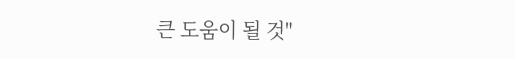큰 도움이 될 것"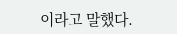이라고 말했다.